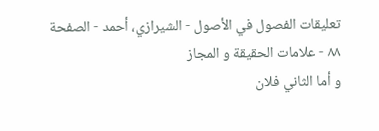تعليقات الفصول في الأصول - الشيرازي، أحمد - الصفحة ٨٨ - علامات الحقيقة و المجاز
و أما الثاني فلان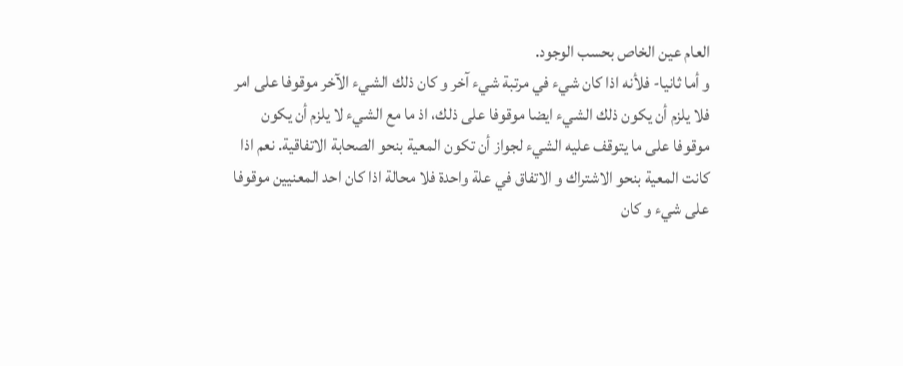العام عين الخاص بحسب الوجود.
و أما ثانيا- فلأنه اذا كان شيء في مرتبة شيء آخر و كان ذلك الشيء الآخر موقوفا على امر فلا يلزم أن يكون ذلك الشيء ايضا موقوفا على ذلك، اذ ما مع الشيء لا يلزم أن يكون موقوفا على ما يتوقف عليه الشيء لجواز أن تكون المعية بنحو الصحابة الاتفاقية. نعم اذا كانت المعية بنحو الاشتراك و الاتفاق في علة واحدة فلا محالة اذا كان احد المعنيين موقوفا على شيء و كان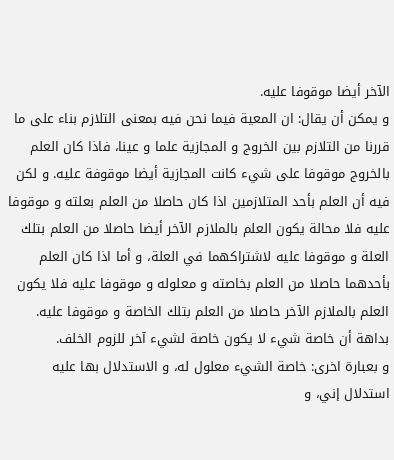الآخر أيضا موقوفا عليه.
و يمكن أن يقال: ان المعية فيما نحن فيه بمعنى التلازم بناء على ما قررنا من التلازم بين الخروج و المجازية علما و عينا، فاذا كان العلم بالخروج موقوفا على شيء كانت المجازية أيضا موقوفة عليه. و لكن فيه أن العلم بأحد المتلازمين اذا كان حاصلا من العلم بعلته و موقوفا عليه فلا محالة يكون العلم بالملازم الآخر أيضا حاصلا من العلم بتلك العلة و موقوفا عليه لاشتراكهما في العلة، و أما اذا كان العلم بأحدهما حاصلا من العلم بخاصته و معلوله و موقوفا عليه فلا يكون العلم بالملازم الآخر حاصلا من العلم بتلك الخاصة و موقوفا عليه. بداهة أن خاصة شيء لا يكون خاصة لشيء آخر للزوم الخلف.
و بعبارة اخرى: خاصة الشيء معلول له، و الاستدلال بها عليه استدلال إني، و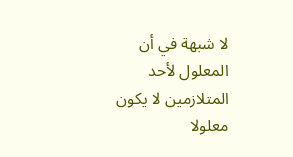لا شبهة في أن المعلول لأحد المتلازمين لا يكون معلولا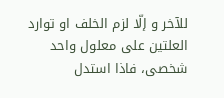للآخر و إلّا لزم الخلف او توارد العلتين على معلول واحد شخصى، فاذا استدل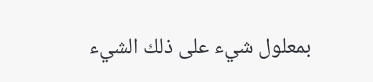بمعلول شيء على ذلك الشيء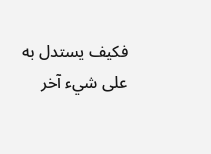فكيف يستدل به على شيء آخر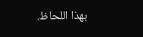بهذا اللحاظ.